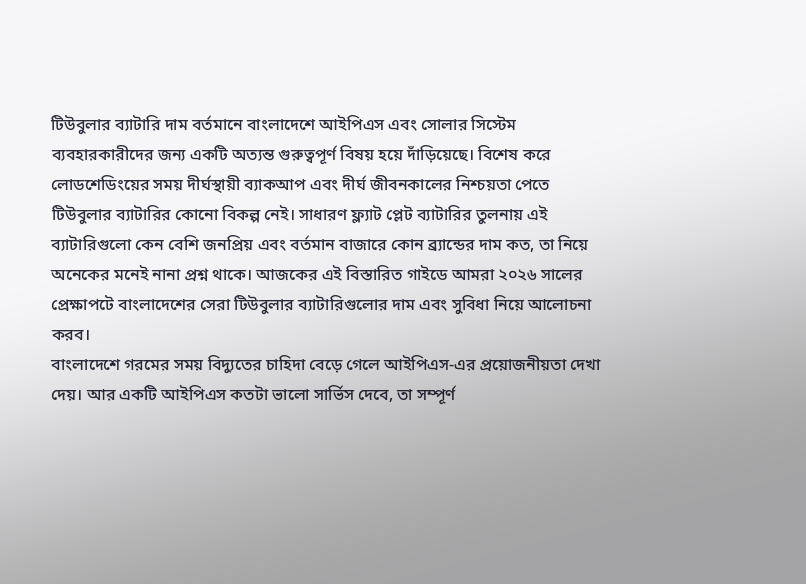টিউবুলার ব্যাটারি দাম বর্তমানে বাংলাদেশে আইপিএস এবং সোলার সিস্টেম ব্যবহারকারীদের জন্য একটি অত্যন্ত গুরুত্বপূর্ণ বিষয় হয়ে দাঁড়িয়েছে। বিশেষ করে লোডশেডিংয়ের সময় দীর্ঘস্থায়ী ব্যাকআপ এবং দীর্ঘ জীবনকালের নিশ্চয়তা পেতে টিউবুলার ব্যাটারির কোনো বিকল্প নেই। সাধারণ ফ্ল্যাট প্লেট ব্যাটারির তুলনায় এই ব্যাটারিগুলো কেন বেশি জনপ্রিয় এবং বর্তমান বাজারে কোন ব্র্যান্ডের দাম কত, তা নিয়ে অনেকের মনেই নানা প্রশ্ন থাকে। আজকের এই বিস্তারিত গাইডে আমরা ২০২৬ সালের প্রেক্ষাপটে বাংলাদেশের সেরা টিউবুলার ব্যাটারিগুলোর দাম এবং সুবিধা নিয়ে আলোচনা করব।
বাংলাদেশে গরমের সময় বিদ্যুতের চাহিদা বেড়ে গেলে আইপিএস-এর প্রয়োজনীয়তা দেখা দেয়। আর একটি আইপিএস কতটা ভালো সার্ভিস দেবে, তা সম্পূর্ণ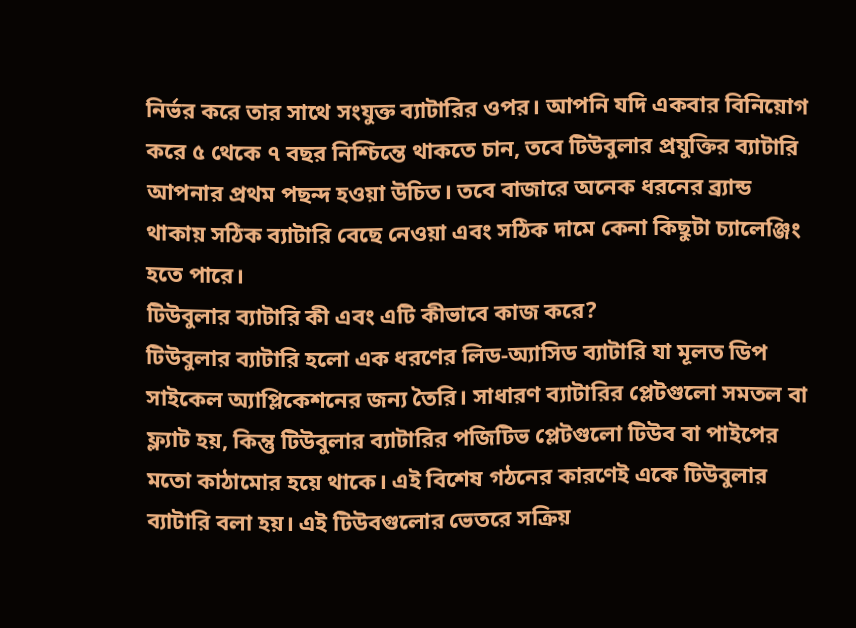নির্ভর করে তার সাথে সংযুক্ত ব্যাটারির ওপর। আপনি যদি একবার বিনিয়োগ করে ৫ থেকে ৭ বছর নিশ্চিন্তে থাকতে চান, তবে টিউবুলার প্রযুক্তির ব্যাটারি আপনার প্রথম পছন্দ হওয়া উচিত। তবে বাজারে অনেক ধরনের ব্র্যান্ড থাকায় সঠিক ব্যাটারি বেছে নেওয়া এবং সঠিক দামে কেনা কিছুটা চ্যালেঞ্জিং হতে পারে।
টিউবুলার ব্যাটারি কী এবং এটি কীভাবে কাজ করে?
টিউবুলার ব্যাটারি হলো এক ধরণের লিড-অ্যাসিড ব্যাটারি যা মূলত ডিপ সাইকেল অ্যাপ্লিকেশনের জন্য তৈরি। সাধারণ ব্যাটারির প্লেটগুলো সমতল বা ফ্ল্যাট হয়, কিন্তু টিউবুলার ব্যাটারির পজিটিভ প্লেটগুলো টিউব বা পাইপের মতো কাঠামোর হয়ে থাকে। এই বিশেষ গঠনের কারণেই একে টিউবুলার ব্যাটারি বলা হয়। এই টিউবগুলোর ভেতরে সক্রিয়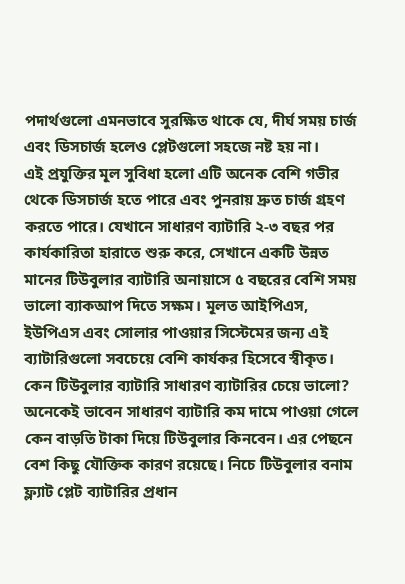পদার্থগুলো এমনভাবে সুরক্ষিত থাকে যে, দীর্ঘ সময় চার্জ এবং ডিসচার্জ হলেও প্লেটগুলো সহজে নষ্ট হয় না।
এই প্রযুক্তির মূল সুবিধা হলো এটি অনেক বেশি গভীর থেকে ডিসচার্জ হতে পারে এবং পুনরায় দ্রুত চার্জ গ্রহণ করতে পারে। যেখানে সাধারণ ব্যাটারি ২-৩ বছর পর কার্যকারিতা হারাতে শুরু করে, সেখানে একটি উন্নত মানের টিউবুলার ব্যাটারি অনায়াসে ৫ বছরের বেশি সময় ভালো ব্যাকআপ দিতে সক্ষম। মূলত আইপিএস, ইউপিএস এবং সোলার পাওয়ার সিস্টেমের জন্য এই ব্যাটারিগুলো সবচেয়ে বেশি কার্যকর হিসেবে স্বীকৃত।
কেন টিউবুলার ব্যাটারি সাধারণ ব্যাটারির চেয়ে ভালো?
অনেকেই ভাবেন সাধারণ ব্যাটারি কম দামে পাওয়া গেলে কেন বাড়তি টাকা দিয়ে টিউবুলার কিনবেন। এর পেছনে বেশ কিছু যৌক্তিক কারণ রয়েছে। নিচে টিউবুলার বনাম ফ্ল্যাট প্লেট ব্যাটারির প্রধান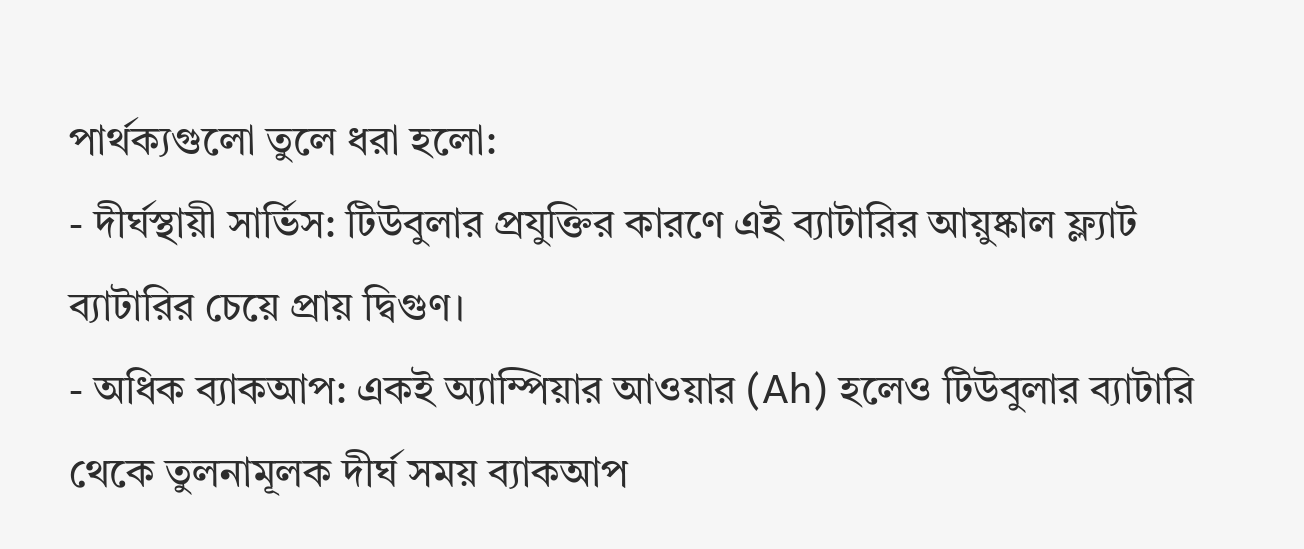পার্থক্যগুলো তুলে ধরা হলো:
- দীর্ঘস্থায়ী সার্ভিস: টিউবুলার প্রযুক্তির কারণে এই ব্যাটারির আয়ুষ্কাল ফ্ল্যাট ব্যাটারির চেয়ে প্রায় দ্বিগুণ।
- অধিক ব্যাকআপ: একই অ্যাম্পিয়ার আওয়ার (Ah) হলেও টিউবুলার ব্যাটারি থেকে তুলনামূলক দীর্ঘ সময় ব্যাকআপ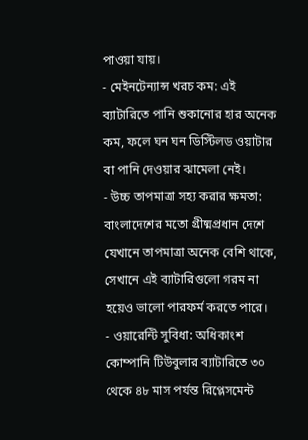পাওয়া যায়।
- মেইনটেন্যান্স খরচ কম: এই ব্যাটারিতে পানি শুকানোর হার অনেক কম, ফলে ঘন ঘন ডিস্টিলড ওয়াটার বা পানি দেওয়ার ঝামেলা নেই।
- উচ্চ তাপমাত্রা সহ্য করার ক্ষমতা: বাংলাদেশের মতো গ্রীষ্মপ্রধান দেশে যেখানে তাপমাত্রা অনেক বেশি থাকে, সেখানে এই ব্যাটারিগুলো গরম না হয়েও ভালো পারফর্ম করতে পারে।
- ওয়ারেন্টি সুবিধা: অধিকাংশ কোম্পানি টিউবুলার ব্যাটারিতে ৩০ থেকে ৪৮ মাস পর্যন্ত রিপ্লেসমেন্ট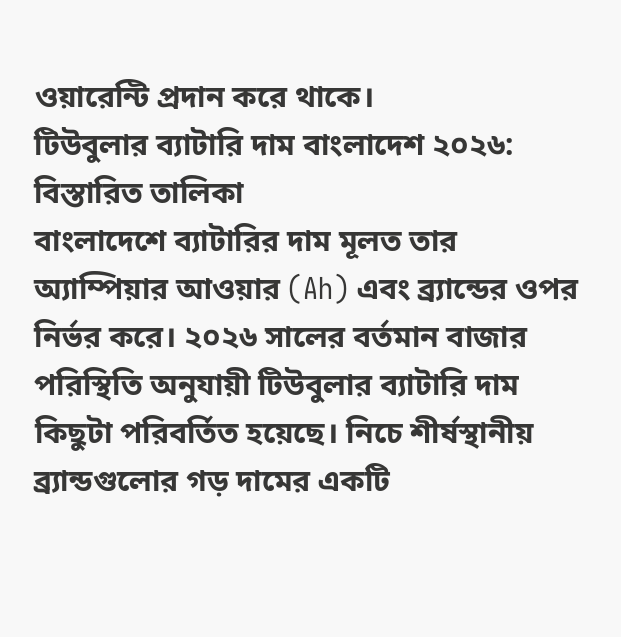ওয়ারেন্টি প্রদান করে থাকে।
টিউবুলার ব্যাটারি দাম বাংলাদেশ ২০২৬: বিস্তারিত তালিকা
বাংলাদেশে ব্যাটারির দাম মূলত তার অ্যাম্পিয়ার আওয়ার (Ah) এবং ব্র্যান্ডের ওপর নির্ভর করে। ২০২৬ সালের বর্তমান বাজার পরিস্থিতি অনুযায়ী টিউবুলার ব্যাটারি দাম কিছুটা পরিবর্তিত হয়েছে। নিচে শীর্ষস্থানীয় ব্র্যান্ডগুলোর গড় দামের একটি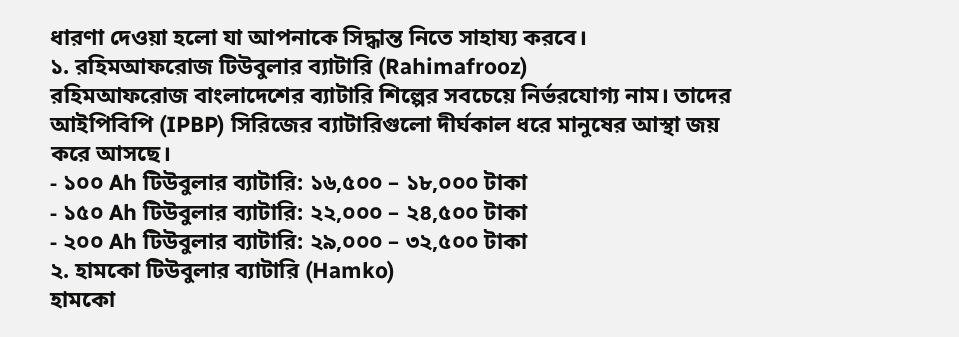ধারণা দেওয়া হলো যা আপনাকে সিদ্ধান্ত নিতে সাহায্য করবে।
১. রহিমআফরোজ টিউবুলার ব্যাটারি (Rahimafrooz)
রহিমআফরোজ বাংলাদেশের ব্যাটারি শিল্পের সবচেয়ে নির্ভরযোগ্য নাম। তাদের আইপিবিপি (IPBP) সিরিজের ব্যাটারিগুলো দীর্ঘকাল ধরে মানুষের আস্থা জয় করে আসছে।
- ১০০ Ah টিউবুলার ব্যাটারি: ১৬,৫০০ – ১৮,০০০ টাকা
- ১৫০ Ah টিউবুলার ব্যাটারি: ২২,০০০ – ২৪,৫০০ টাকা
- ২০০ Ah টিউবুলার ব্যাটারি: ২৯,০০০ – ৩২,৫০০ টাকা
২. হামকো টিউবুলার ব্যাটারি (Hamko)
হামকো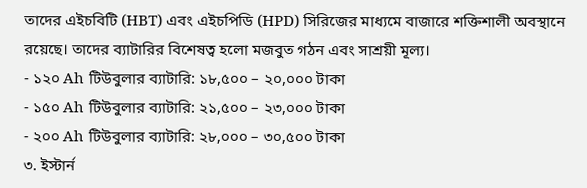তাদের এইচবিটি (HBT) এবং এইচপিডি (HPD) সিরিজের মাধ্যমে বাজারে শক্তিশালী অবস্থানে রয়েছে। তাদের ব্যাটারির বিশেষত্ব হলো মজবুত গঠন এবং সাশ্রয়ী মূল্য।
- ১২০ Ah টিউবুলার ব্যাটারি: ১৮,৫০০ – ২০,০০০ টাকা
- ১৫০ Ah টিউবুলার ব্যাটারি: ২১,৫০০ – ২৩,০০০ টাকা
- ২০০ Ah টিউবুলার ব্যাটারি: ২৮,০০০ – ৩০,৫০০ টাকা
৩. ইস্টার্ন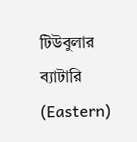টিউবুলার ব্যাটারি (Eastern)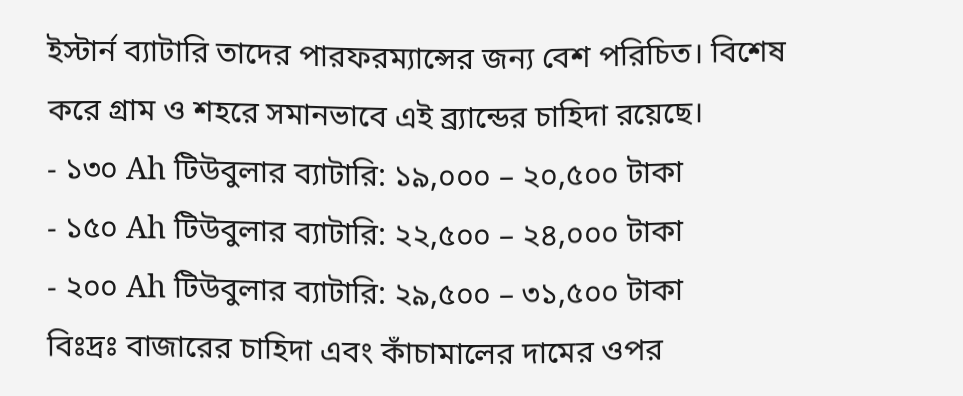ইস্টার্ন ব্যাটারি তাদের পারফরম্যান্সের জন্য বেশ পরিচিত। বিশেষ করে গ্রাম ও শহরে সমানভাবে এই ব্র্যান্ডের চাহিদা রয়েছে।
- ১৩০ Ah টিউবুলার ব্যাটারি: ১৯,০০০ – ২০,৫০০ টাকা
- ১৫০ Ah টিউবুলার ব্যাটারি: ২২,৫০০ – ২৪,০০০ টাকা
- ২০০ Ah টিউবুলার ব্যাটারি: ২৯,৫০০ – ৩১,৫০০ টাকা
বিঃদ্রঃ বাজারের চাহিদা এবং কাঁচামালের দামের ওপর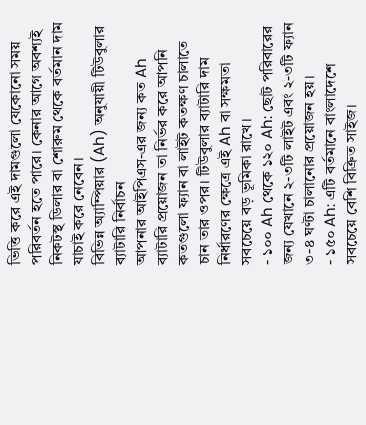ভিত্তি করে এই দামগুলো যেকোনো সময় পরিবর্তন হতে পারে। কেনার আগে অবশ্যই নিকটস্থ ডিলার বা শোরুম থেকে বর্তমান দাম যাচাই করে নেবেন।
বিভিন্ন অ্যাম্পিয়ার (Ah) অনুযায়ী টিউবুলার ব্যাটারি নির্বাচন
আপনার আইপিএস-এর জন্য কত Ah ব্যাটারি প্রয়োজন তা নির্ভর করে আপনি কতগুলো ফ্যান বা লাইট কতক্ষণ চালাতে চান তার ওপর। টিউবুলার ব্যাটারি দাম নির্ধারণের ক্ষেত্রে এই Ah বা সক্ষমতা সবচেয়ে বড় ভূমিকা রাখে।
- ১০০ Ah থেকে ১২০ Ah: ছোট পরিবারের জন্য যেখানে ২-৩টি লাইট এবং ২-৩টি ফ্যান ৩-৪ ঘণ্টা চালানোর প্রয়োজন হয়।
- ১৫০ Ah: এটি বর্তমানে বাংলাদেশে সবচেয়ে বেশি বিক্রিত সাইজ।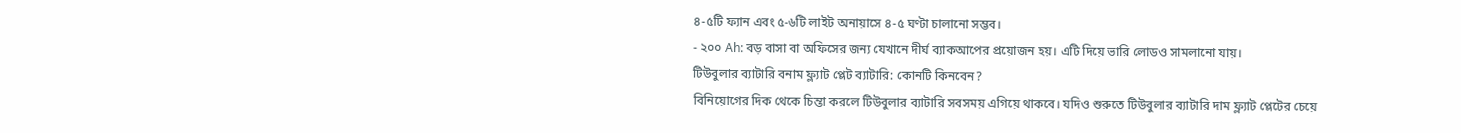৪-৫টি ফ্যান এবং ৫-৬টি লাইট অনায়াসে ৪-৫ ঘণ্টা চালানো সম্ভব।
- ২০০ Ah: বড় বাসা বা অফিসের জন্য যেখানে দীর্ঘ ব্যাকআপের প্রয়োজন হয়। এটি দিয়ে ভারি লোডও সামলানো যায়।
টিউবুলার ব্যাটারি বনাম ফ্ল্যাট প্লেট ব্যাটারি: কোনটি কিনবেন?
বিনিয়োগের দিক থেকে চিন্তা করলে টিউবুলার ব্যাটারি সবসময় এগিয়ে থাকবে। যদিও শুরুতে টিউবুলার ব্যাটারি দাম ফ্ল্যাট প্লেটের চেয়ে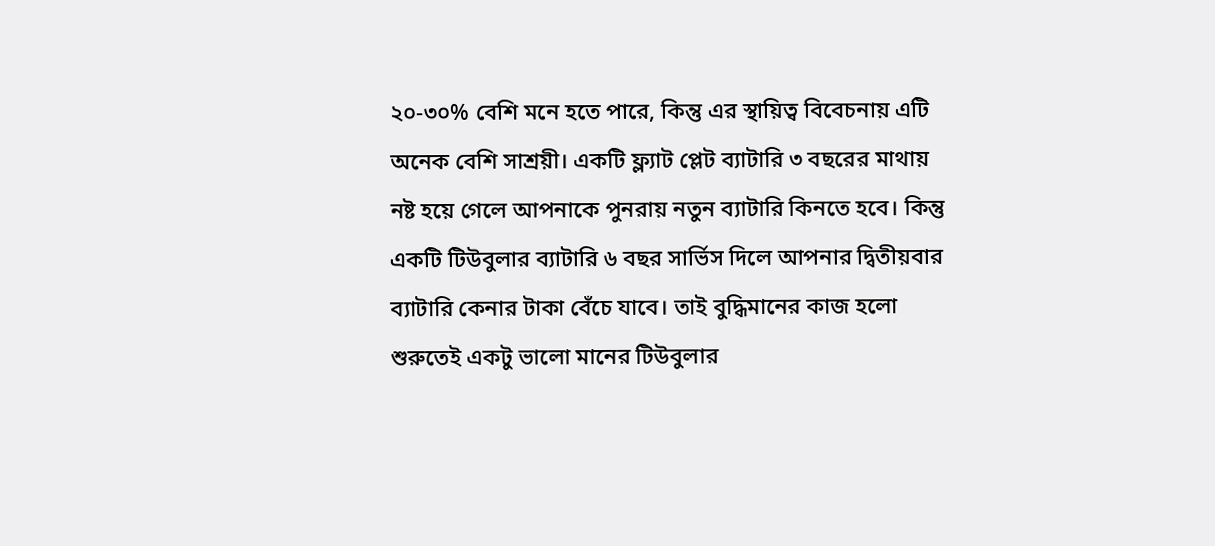২০-৩০% বেশি মনে হতে পারে, কিন্তু এর স্থায়িত্ব বিবেচনায় এটি অনেক বেশি সাশ্রয়ী। একটি ফ্ল্যাট প্লেট ব্যাটারি ৩ বছরের মাথায় নষ্ট হয়ে গেলে আপনাকে পুনরায় নতুন ব্যাটারি কিনতে হবে। কিন্তু একটি টিউবুলার ব্যাটারি ৬ বছর সার্ভিস দিলে আপনার দ্বিতীয়বার ব্যাটারি কেনার টাকা বেঁচে যাবে। তাই বুদ্ধিমানের কাজ হলো শুরুতেই একটু ভালো মানের টিউবুলার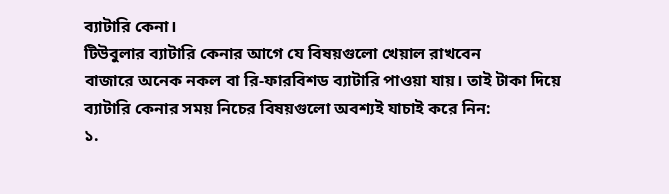ব্যাটারি কেনা।
টিউবুলার ব্যাটারি কেনার আগে যে বিষয়গুলো খেয়াল রাখবেন
বাজারে অনেক নকল বা রি-ফারবিশড ব্যাটারি পাওয়া যায়। তাই টাকা দিয়ে ব্যাটারি কেনার সময় নিচের বিষয়গুলো অবশ্যই যাচাই করে নিন:
১.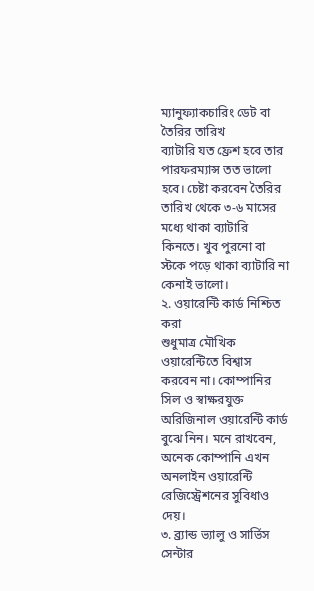ম্যানুফ্যাকচারিং ডেট বা তৈরির তারিখ
ব্যাটারি যত ফ্রেশ হবে তার পারফরম্যান্স তত ভালো হবে। চেষ্টা করবেন তৈরির তারিখ থেকে ৩-৬ মাসের মধ্যে থাকা ব্যাটারি কিনতে। খুব পুরনো বা স্টকে পড়ে থাকা ব্যাটারি না কেনাই ভালো।
২. ওয়ারেন্টি কার্ড নিশ্চিত করা
শুধুমাত্র মৌখিক ওয়ারেন্টিতে বিশ্বাস করবেন না। কোম্পানির সিল ও স্বাক্ষরযুক্ত অরিজিনাল ওয়ারেন্টি কার্ড বুঝে নিন। মনে রাখবেন, অনেক কোম্পানি এখন অনলাইন ওয়ারেন্টি রেজিস্ট্রেশনের সুবিধাও দেয়।
৩. ব্র্যান্ড ভ্যালু ও সার্ভিস সেন্টার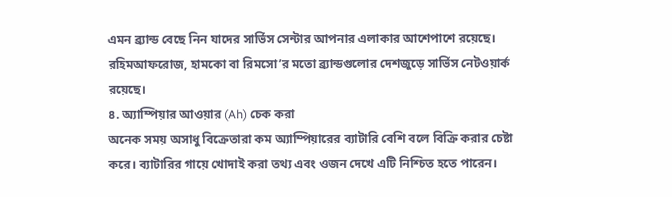এমন ব্র্যান্ড বেছে নিন যাদের সার্ভিস সেন্টার আপনার এলাকার আশেপাশে রয়েছে। রহিমআফরোজ, হামকো বা রিমসো’র মতো ব্র্যান্ডগুলোর দেশজুড়ে সার্ভিস নেটওয়ার্ক রয়েছে।
৪. অ্যাম্পিয়ার আওয়ার (Ah) চেক করা
অনেক সময় অসাধু বিক্রেতারা কম অ্যাম্পিয়ারের ব্যাটারি বেশি বলে বিক্রি করার চেষ্টা করে। ব্যাটারির গায়ে খোদাই করা তথ্য এবং ওজন দেখে এটি নিশ্চিত হতে পারেন।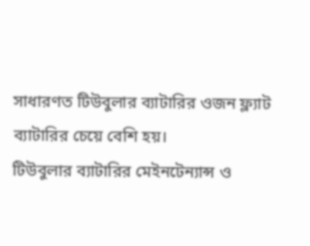সাধারণত টিউবুলার ব্যাটারির ওজন ফ্ল্যাট ব্যাটারির চেয়ে বেশি হয়।
টিউবুলার ব্যাটারির মেইনটেন্যান্স ও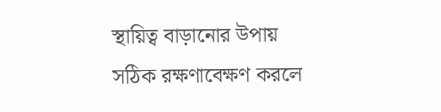স্থায়িত্ব বাড়ানোর উপায়
সঠিক রক্ষণাবেক্ষণ করলে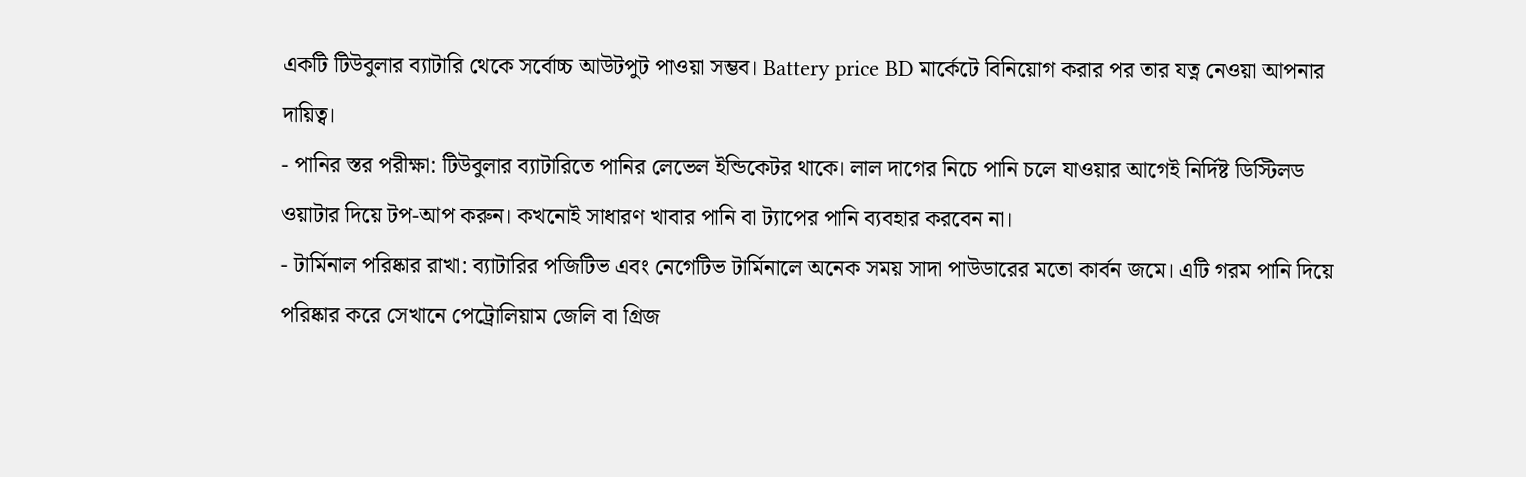একটি টিউবুলার ব্যাটারি থেকে সর্বোচ্চ আউটপুট পাওয়া সম্ভব। Battery price BD মার্কেটে বিনিয়োগ করার পর তার যত্ন নেওয়া আপনার দায়িত্ব।
- পানির স্তর পরীক্ষা: টিউবুলার ব্যাটারিতে পানির লেভেল ইন্ডিকেটর থাকে। লাল দাগের নিচে পানি চলে যাওয়ার আগেই নির্দিষ্ট ডিস্টিলড ওয়াটার দিয়ে টপ-আপ করুন। কখনোই সাধারণ খাবার পানি বা ট্যাপের পানি ব্যবহার করবেন না।
- টার্মিনাল পরিষ্কার রাখা: ব্যাটারির পজিটিভ এবং নেগেটিভ টার্মিনালে অনেক সময় সাদা পাউডারের মতো কার্বন জমে। এটি গরম পানি দিয়ে পরিষ্কার করে সেখানে পেট্রোলিয়াম জেলি বা গ্রিজ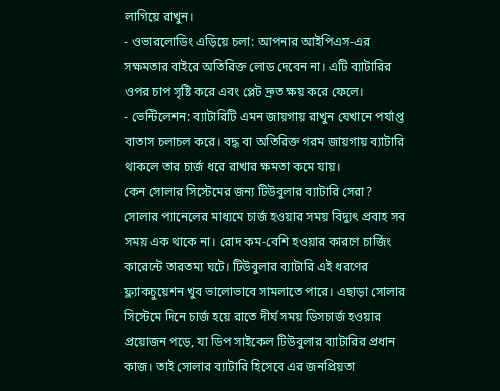লাগিয়ে রাখুন।
- ওভারলোডিং এড়িয়ে চলা: আপনার আইপিএস-এর সক্ষমতার বাইরে অতিরিক্ত লোড দেবেন না। এটি ব্যাটারির ওপর চাপ সৃষ্টি করে এবং প্লেট দ্রুত ক্ষয় করে ফেলে।
- ভেন্টিলেশন: ব্যাটারিটি এমন জায়গায় রাখুন যেখানে পর্যাপ্ত বাতাস চলাচল করে। বদ্ধ বা অতিরিক্ত গরম জায়গায় ব্যাটারি থাকলে তার চার্জ ধরে রাখার ক্ষমতা কমে যায়।
কেন সোলার সিস্টেমের জন্য টিউবুলার ব্যাটারি সেরা?
সোলার প্যানেলের মাধ্যমে চার্জ হওয়ার সময় বিদ্যুৎ প্রবাহ সব সময় এক থাকে না। রোদ কম-বেশি হওয়ার কারণে চার্জিং কারেন্টে তারতম্য ঘটে। টিউবুলার ব্যাটারি এই ধরণের ফ্ল্যাকচুয়েশন খুব ভালোভাবে সামলাতে পারে। এছাড়া সোলার সিস্টেমে দিনে চার্জ হয়ে রাতে দীর্ঘ সময় ডিসচার্জ হওয়ার প্রয়োজন পড়ে, যা ডিপ সাইকেল টিউবুলার ব্যাটারির প্রধান কাজ। তাই সোলার ব্যাটারি হিসেবে এর জনপ্রিয়তা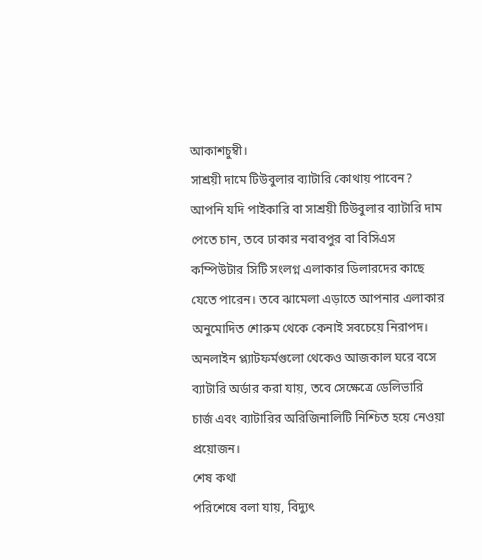আকাশচুম্বী।
সাশ্রয়ী দামে টিউবুলার ব্যাটারি কোথায় পাবেন?
আপনি যদি পাইকারি বা সাশ্রয়ী টিউবুলার ব্যাটারি দাম পেতে চান, তবে ঢাকার নবাবপুর বা বিসিএস কম্পিউটার সিটি সংলগ্ন এলাকার ডিলারদের কাছে যেতে পারেন। তবে ঝামেলা এড়াতে আপনার এলাকার অনুমোদিত শোরুম থেকে কেনাই সবচেয়ে নিরাপদ। অনলাইন প্ল্যাটফর্মগুলো থেকেও আজকাল ঘরে বসে ব্যাটারি অর্ডার করা যায়, তবে সেক্ষেত্রে ডেলিভারি চার্জ এবং ব্যাটারির অরিজিনালিটি নিশ্চিত হয়ে নেওয়া প্রয়োজন।
শেষ কথা
পরিশেষে বলা যায়, বিদ্যুৎ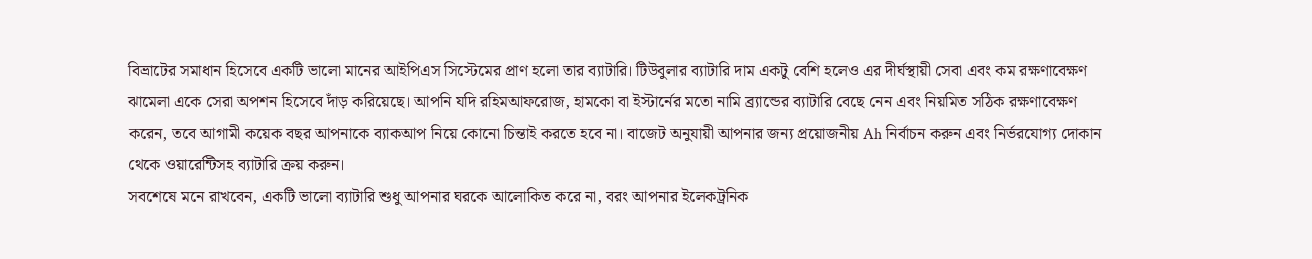বিভ্রাটের সমাধান হিসেবে একটি ভালো মানের আইপিএস সিস্টেমের প্রাণ হলো তার ব্যাটারি। টিউবুলার ব্যাটারি দাম একটু বেশি হলেও এর দীর্ঘস্থায়ী সেবা এবং কম রক্ষণাবেক্ষণ ঝামেলা একে সেরা অপশন হিসেবে দাঁড় করিয়েছে। আপনি যদি রহিমআফরোজ, হামকো বা ইস্টার্নের মতো নামি ব্র্যান্ডের ব্যাটারি বেছে নেন এবং নিয়মিত সঠিক রক্ষণাবেক্ষণ করেন, তবে আগামী কয়েক বছর আপনাকে ব্যাকআপ নিয়ে কোনো চিন্তাই করতে হবে না। বাজেট অনুযায়ী আপনার জন্য প্রয়োজনীয় Ah নির্বাচন করুন এবং নির্ভরযোগ্য দোকান থেকে ওয়ারেন্টিসহ ব্যাটারি ক্রয় করুন।
সবশেষে মনে রাখবেন, একটি ভালো ব্যাটারি শুধু আপনার ঘরকে আলোকিত করে না, বরং আপনার ইলেকট্রনিক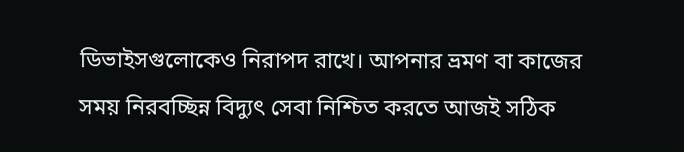ডিভাইসগুলোকেও নিরাপদ রাখে। আপনার ভ্রমণ বা কাজের সময় নিরবচ্ছিন্ন বিদ্যুৎ সেবা নিশ্চিত করতে আজই সঠিক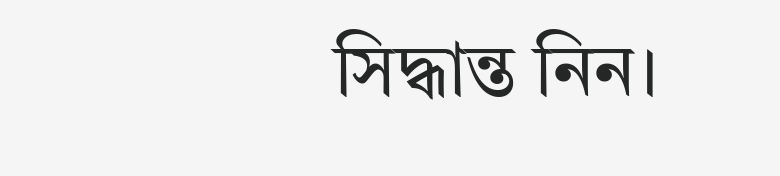সিদ্ধান্ত নিন।